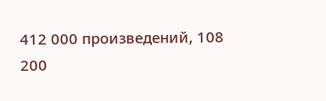412 000 произведений, 108 200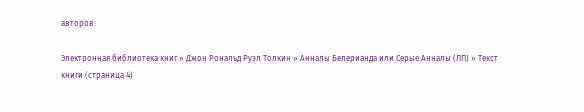авторов.

Электронная библиотека книг » Джон Рональд Руэл Толкин » Анналы Белерианда или Серые Анналы (ЛП) » Текст книги (страница 4)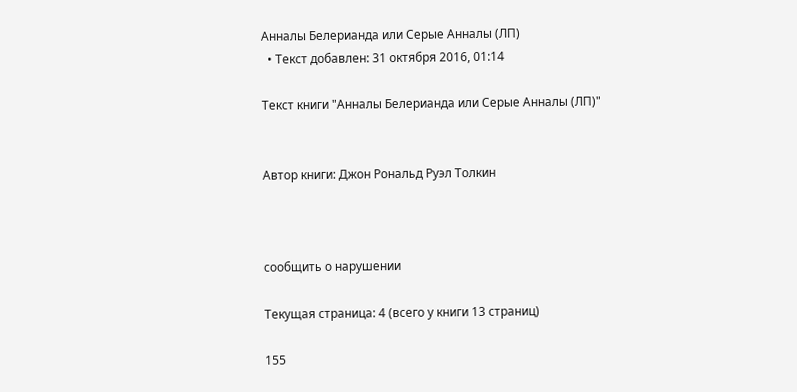Анналы Белерианда или Серые Анналы (ЛП)
  • Текст добавлен: 31 октября 2016, 01:14

Текст книги "Анналы Белерианда или Серые Анналы (ЛП)"


Автор книги: Джон Рональд Руэл Толкин



сообщить о нарушении

Текущая страница: 4 (всего у книги 13 страниц)

155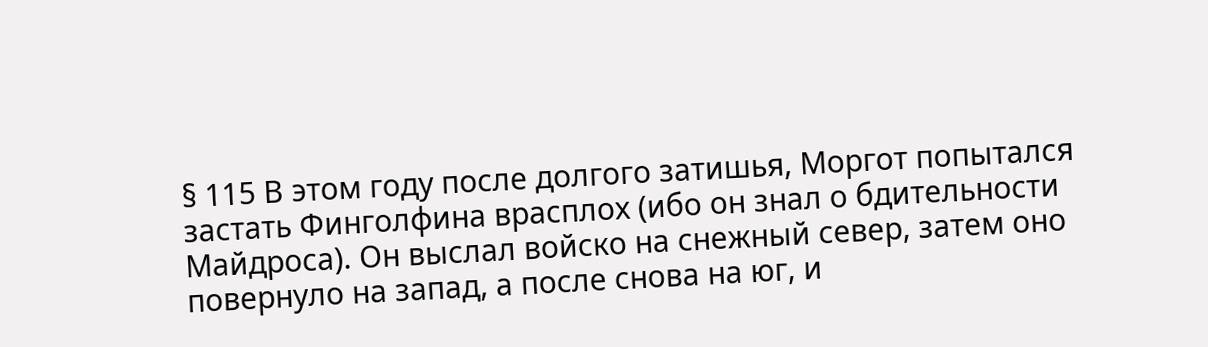§ 115 В этом году после долгого затишья, Моргот попытался застать Финголфина врасплох (ибо он знал о бдительности Майдроса). Он выслал войско на снежный север, затем оно повернуло на запад, а после снова на юг, и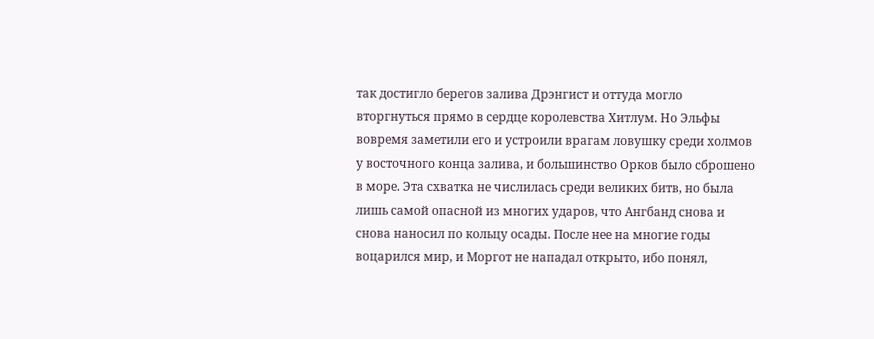так достигло берегов залива Дрэнгист и оттуда могло вторгнуться прямо в сердце королевства Хитлум. Но Эльфы вовремя заметили его и устроили врагам ловушку среди холмов у восточного конца залива, и большинство Орков было сброшено в море. Эта схватка не числилась среди великих битв, но была лишь самой опасной из многих ударов, что Ангбанд снова и снова наносил по кольцу осады. После нее на многие годы воцарился мир, и Моргот не нападал открыто, ибо понял,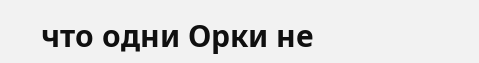что одни Орки не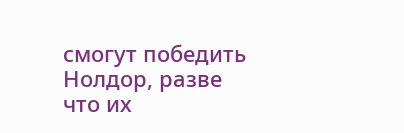смогут победить Нолдор, разве что их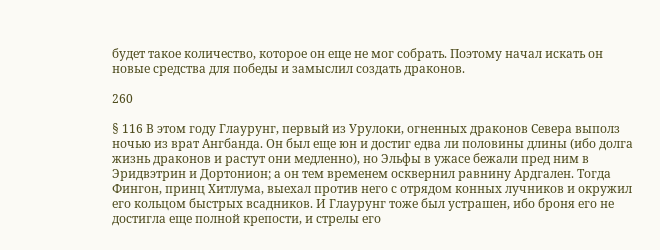будет такое количество, которое он еще не мог собрать. Поэтому начал искать он новые средства для победы и замыслил создать драконов.

260

§ 116 В этом году Глаурунг, первый из Урулоки, огненных драконов Севера выполз ночью из врат Ангбанда. Он был еще юн и достиг едва ли половины длины (ибо долга жизнь драконов и растут они медленно), но Эльфы в ужасе бежали пред ним в Эридвэтрин и Дортонион; а он тем временем осквернил равнину Ардгален. Тогда Фингон, принц Хитлума, выехал против него с отрядом конных лучников и окружил его кольцом быстрых всадников. И Глаурунг тоже был устрашен, ибо броня его не достигла еще полной крепости, и стрелы его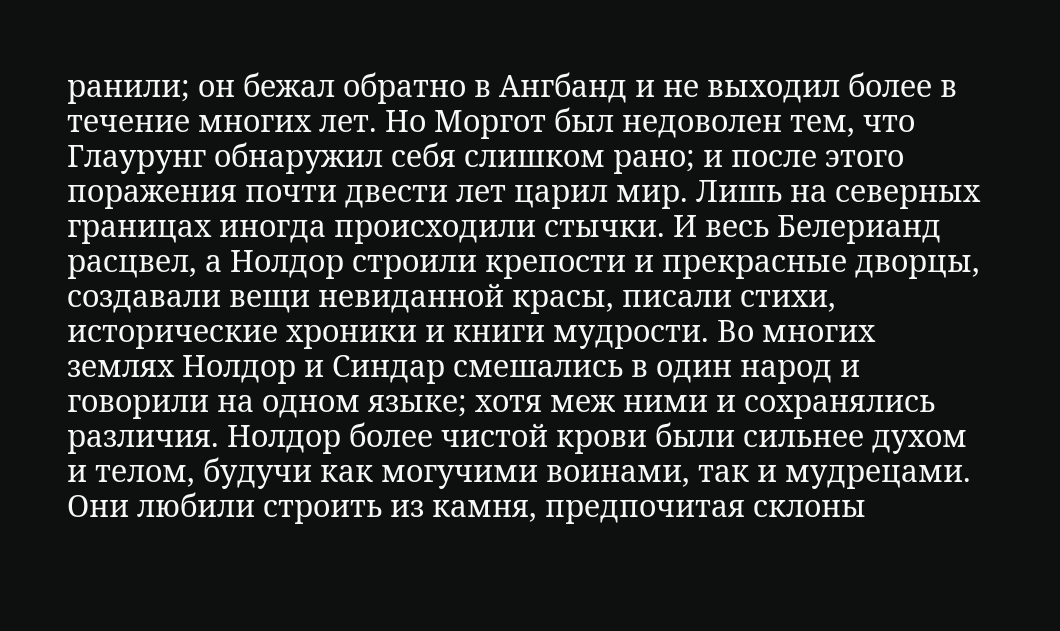ранили; он бежал обратно в Ангбанд и не выходил более в течение многих лет. Но Моргот был недоволен тем, что Глаурунг обнаружил себя слишком рано; и после этого поражения почти двести лет царил мир. Лишь на северных границах иногда происходили стычки. И весь Белерианд расцвел, а Нолдор строили крепости и прекрасные дворцы, создавали вещи невиданной красы, писали стихи, исторические хроники и книги мудрости. Во многих землях Нолдор и Синдар смешались в один народ и говорили на одном языке; хотя меж ними и сохранялись различия. Нолдор более чистой крови были сильнее духом и телом, будучи как могучими воинами, так и мудрецами. Они любили строить из камня, предпочитая склоны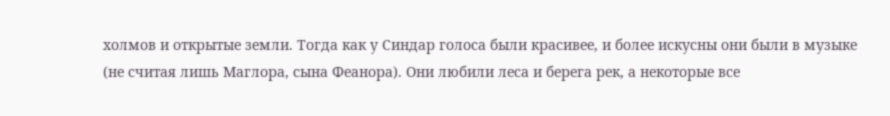холмов и открытые земли. Тогда как у Синдар голоса были красивее, и более искусны они были в музыке (не считая лишь Маглора, сына Феанора). Они любили леса и берега рек, а некоторые все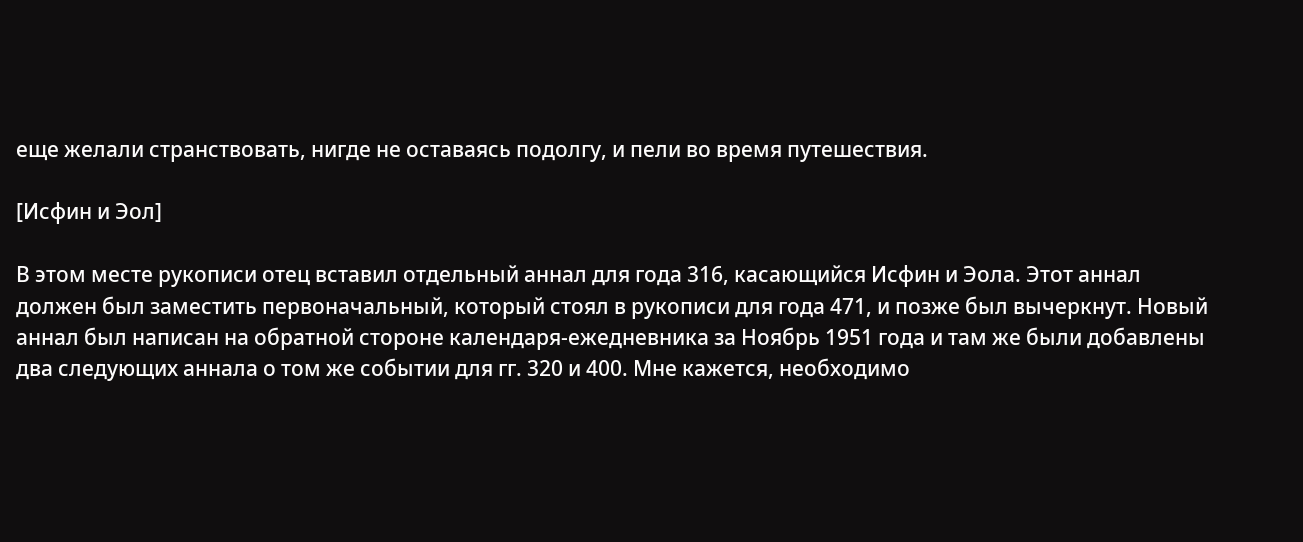еще желали странствовать, нигде не оставаясь подолгу, и пели во время путешествия.

[Исфин и Эол]

В этом месте рукописи отец вставил отдельный аннал для года 316, касающийся Исфин и Эола. Этот аннал должен был заместить первоначальный, который стоял в рукописи для года 471, и позже был вычеркнут. Новый аннал был написан на обратной стороне календаря-ежедневника за Ноябрь 1951 года и там же были добавлены два следующих аннала о том же событии для гг. 320 и 400. Мне кажется, необходимо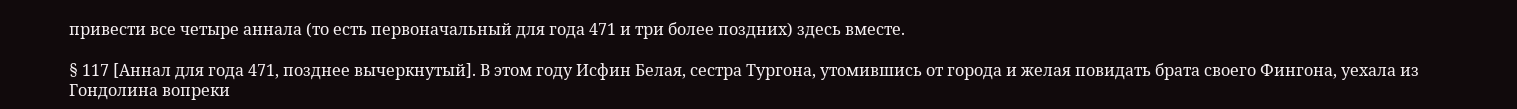привести все четыре аннала (то есть первоначальный для года 471 и три более поздних) здесь вместе.

§ 117 [Аннал для года 471, позднее вычеркнутый]. В этом году Исфин Белая, сестра Тургона, утомившись от города и желая повидать брата своего Фингона, уехала из Гондолина вопреки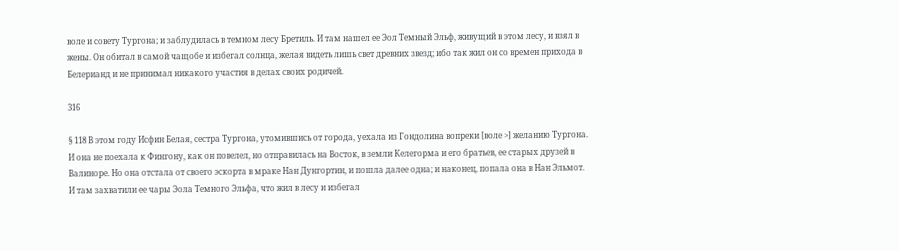воле и совету Тургона; и заблудилась в темном лесу Бретиль. И там нашел ее Эол Темный Эльф, живущий в этом лесу, и взял в жены. Он обитал в самой чащобе и избегал солнца, желая видеть лишь свет древних звезд; ибо так жил он со времен прихода в Белерианд и не принимал никакого участия в делах своих родичей.

316

§ 118 В этом году Исфин Белая, сестра Тургона, утомившись от города, уехала из Гондолина вопреки [воле >] желанию Тургона. И она не поехала к Фингону, как он повелел, но отправилась на Восток, в земли Келегорма и его братьев, ее старых друзей в Валиноре. Но она отстала от своего эскорта в мраке Нан Дунгортин, и пошла далее одна; и наконец, попала она в Нан Эльмот. И там захватили ее чары Эола Темного Эльфа, что жил в лесу и избегал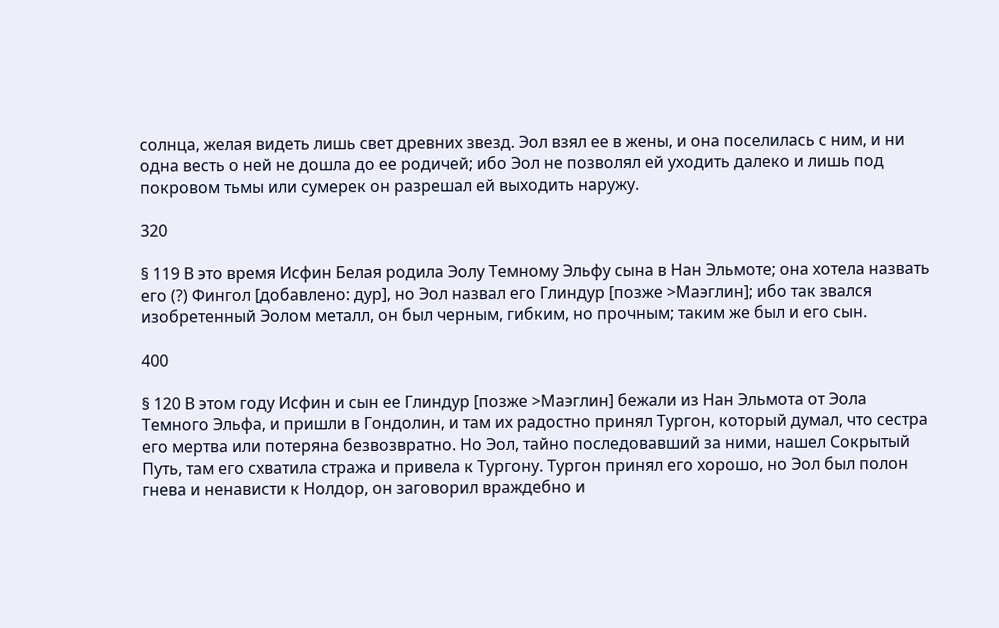солнца, желая видеть лишь свет древних звезд. Эол взял ее в жены, и она поселилась с ним, и ни одна весть о ней не дошла до ее родичей; ибо Эол не позволял ей уходить далеко и лишь под покровом тьмы или сумерек он разрешал ей выходить наружу.

320

§ 119 В это время Исфин Белая родила Эолу Темному Эльфу сына в Нан Эльмоте; она хотела назвать его (?) Фингол [добавлено: дур], но Эол назвал его Глиндур [позже >Маэглин]; ибо так звался изобретенный Эолом металл, он был черным, гибким, но прочным; таким же был и его сын.

400

§ 120 В этом году Исфин и сын ее Глиндур [позже >Маэглин] бежали из Нан Эльмота от Эола Темного Эльфа, и пришли в Гондолин, и там их радостно принял Тургон, который думал, что сестра его мертва или потеряна безвозвратно. Но Эол, тайно последовавший за ними, нашел Сокрытый Путь, там его схватила стража и привела к Тургону. Тургон принял его хорошо, но Эол был полон гнева и ненависти к Нолдор, он заговорил враждебно и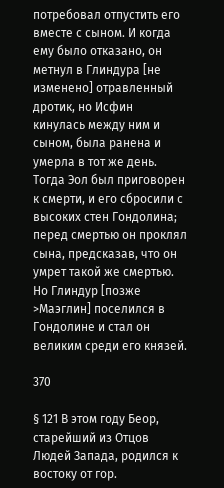потребовал отпустить его вместе с сыном. И когда ему было отказано, он метнул в Глиндура [не изменено] отравленный дротик, но Исфин кинулась между ним и сыном, была ранена и умерла в тот же день. Тогда Эол был приговорен к смерти, и его сбросили с высоких стен Гондолина; перед смертью он проклял сына, предсказав, что он умрет такой же смертью. Но Глиндур [позже >Маэглин] поселился в Гондолине и стал он великим среди его князей.

370

§ 121 В этом году Беор, старейший из Отцов Людей Запада, родился к востоку от гор.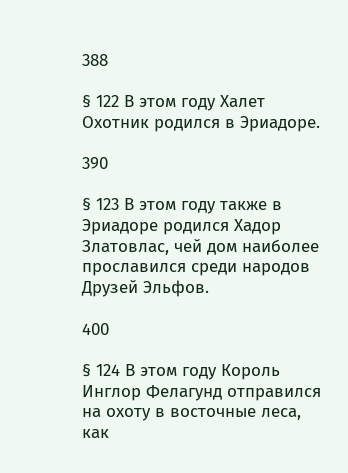388

§ 122 В этом году Халет Охотник родился в Эриадоре.

390

§ 123 В этом году также в Эриадоре родился Хадор Златовлас, чей дом наиболее прославился среди народов Друзей Эльфов.

400

§ 124 В этом году Король Инглор Фелагунд отправился на охоту в восточные леса, как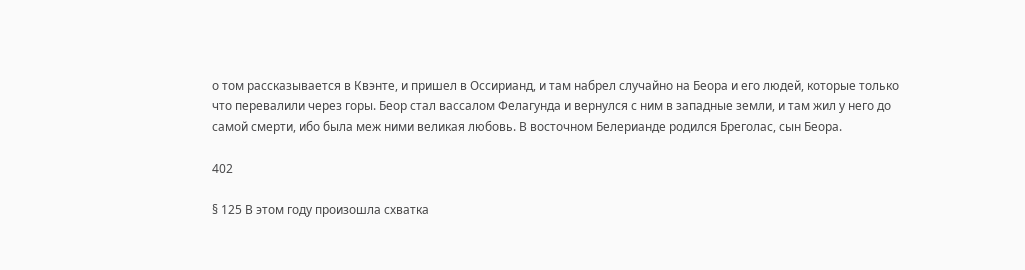о том рассказывается в Квэнте, и пришел в Оссирианд, и там набрел случайно на Беора и его людей, которые только что перевалили через горы. Беор стал вассалом Фелагунда и вернулся с ним в западные земли, и там жил у него до самой смерти, ибо была меж ними великая любовь. В восточном Белерианде родился Бреголас, сын Беора.

402

§ 125 В этом году произошла схватка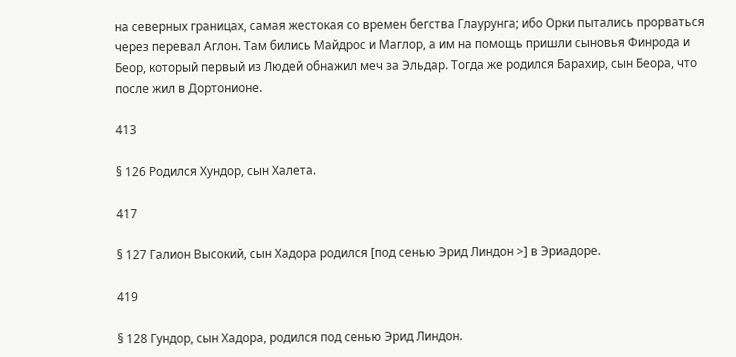на северных границах, самая жестокая со времен бегства Глаурунга; ибо Орки пытались прорваться через перевал Аглон. Там бились Майдрос и Маглор, а им на помощь пришли сыновья Финрода и Беор, который первый из Людей обнажил меч за Эльдар. Тогда же родился Барахир, сын Беора, что после жил в Дортонионе.

413

§ 126 Родился Хундор, сын Халета.

417

§ 127 Галион Высокий, сын Хадора родился [под сенью Эрид Линдон >] в Эриадоре.

419

§ 128 Гундор, сын Хадора, родился под сенью Эрид Линдон.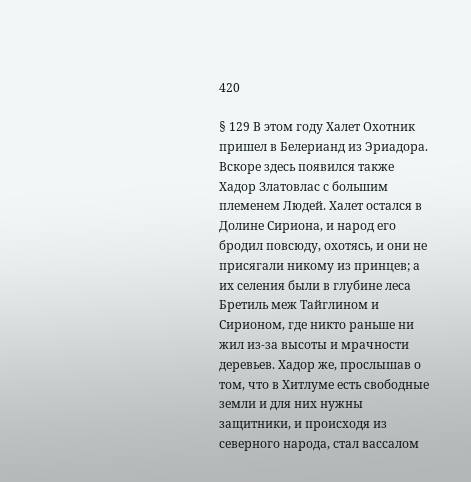420

§ 129 В этом году Халет Охотник пришел в Белерианд из Эриадора. Вскоре здесь появился также Хадор Златовлас с большим племенем Людей. Халет остался в Долине Сириона, и народ его бродил повсюду, охотясь, и они не присягали никому из принцев; а их селения были в глубине леса Бретиль меж Тайглином и Сирионом, где никто раньше ни жил из-за высоты и мрачности деревьев. Хадор же, прослышав о том, что в Хитлуме есть свободные земли и для них нужны защитники, и происходя из северного народа, стал вассалом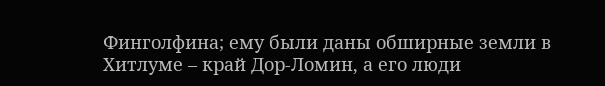Финголфина; ему были даны обширные земли в Хитлуме – край Дор-Ломин, а его люди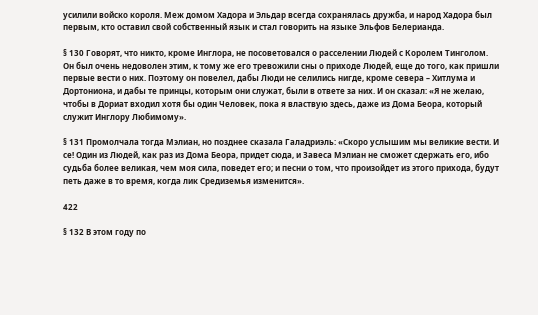усилили войско короля. Меж домом Хадора и Эльдар всегда сохранялась дружба, и народ Хадора был первым, кто оставил свой собственный язык и стал говорить на языке Эльфов Белерианда.

§ 130 Говорят, что никто, кроме Инглора, не посоветовался о расселении Людей с Королем Тинголом. Он был очень недоволен этим, к тому же его тревожили сны о приходе Людей, еще до того, как пришли первые вести о них. Поэтому он повелел, дабы Люди не селились нигде, кроме севера – Хитлума и Дортониона, и дабы те принцы, которым они служат, были в ответе за них. И он сказал: «Я не желаю, чтобы в Дориат входил хотя бы один Человек, пока я властвую здесь, даже из Дома Беора, который служит Инглору Любимому».

§ 131 Промолчала тогда Мэлиан, но позднее сказала Галадриэль: «Скоро услышим мы великие вести. И се! Один из Людей, как раз из Дома Беора, придет сюда, и Завеса Мэлиан не сможет сдержать его, ибо судьба более великая, чем моя сила, поведет его; и песни о том, что произойдет из этого прихода, будут петь даже в то время, когда лик Средиземья изменится».

422

§ 132 В этом году по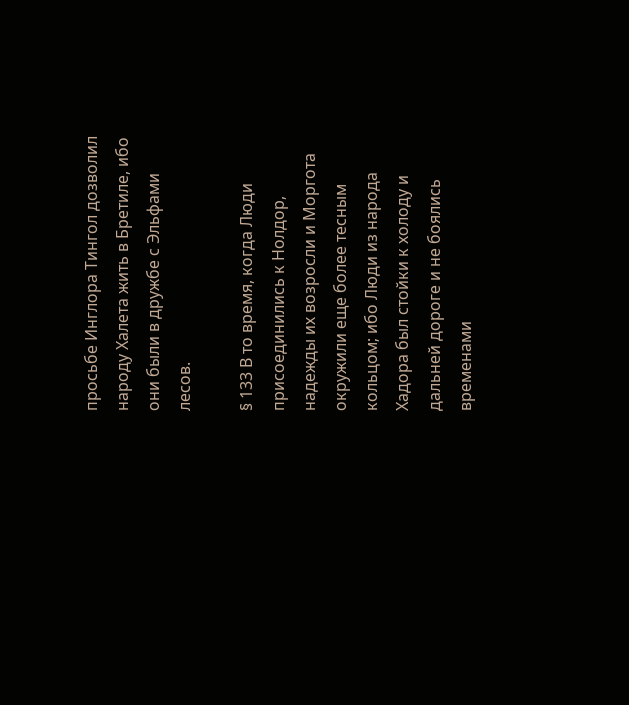просьбе Инглора Тингол дозволил народу Халета жить в Бретиле, ибо они были в дружбе с Эльфами лесов.

§ 133 В то время, когда Люди присоединились к Нолдор, надежды их возросли и Моргота окружили еще более тесным кольцом; ибо Люди из народа Хадора был стойки к холоду и дальней дороге и не боялись временами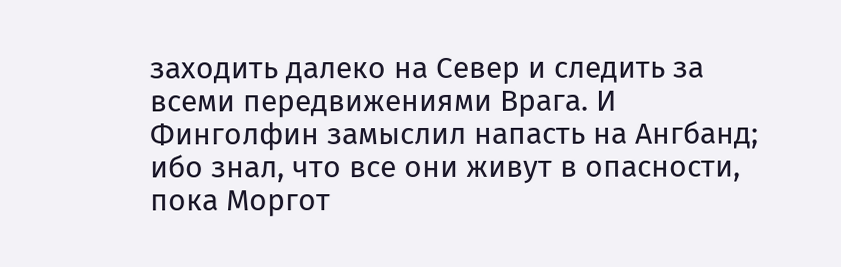заходить далеко на Север и следить за всеми передвижениями Врага. И Финголфин замыслил напасть на Ангбанд; ибо знал, что все они живут в опасности, пока Моргот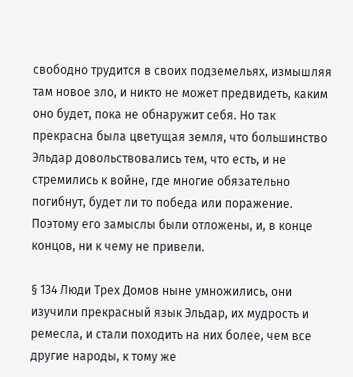свободно трудится в своих подземельях, измышляя там новое зло, и никто не может предвидеть, каким оно будет, пока не обнаружит себя. Но так прекрасна была цветущая земля, что большинство Эльдар довольствовались тем, что есть, и не стремились к войне, где многие обязательно погибнут, будет ли то победа или поражение. Поэтому его замыслы были отложены, и, в конце концов, ни к чему не привели.

§ 134 Люди Трех Домов ныне умножились, они изучили прекрасный язык Эльдар, их мудрость и ремесла, и стали походить на них более, чем все другие народы, к тому же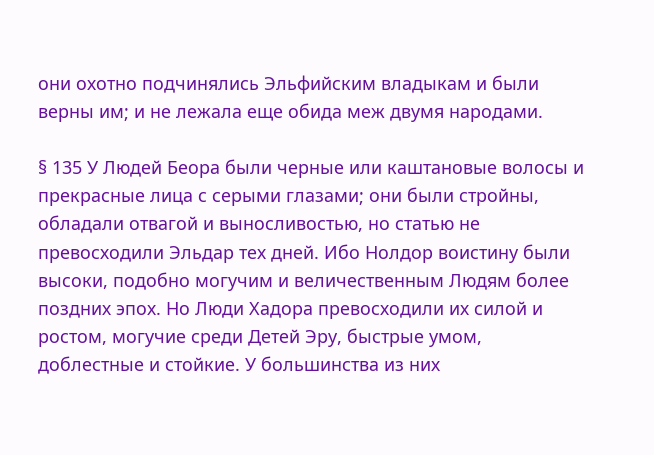они охотно подчинялись Эльфийским владыкам и были верны им; и не лежала еще обида меж двумя народами.

§ 135 У Людей Беора были черные или каштановые волосы и прекрасные лица с серыми глазами; они были стройны, обладали отвагой и выносливостью, но статью не превосходили Эльдар тех дней. Ибо Нолдор воистину были высоки, подобно могучим и величественным Людям более поздних эпох. Но Люди Хадора превосходили их силой и ростом, могучие среди Детей Эру, быстрые умом, доблестные и стойкие. У большинства из них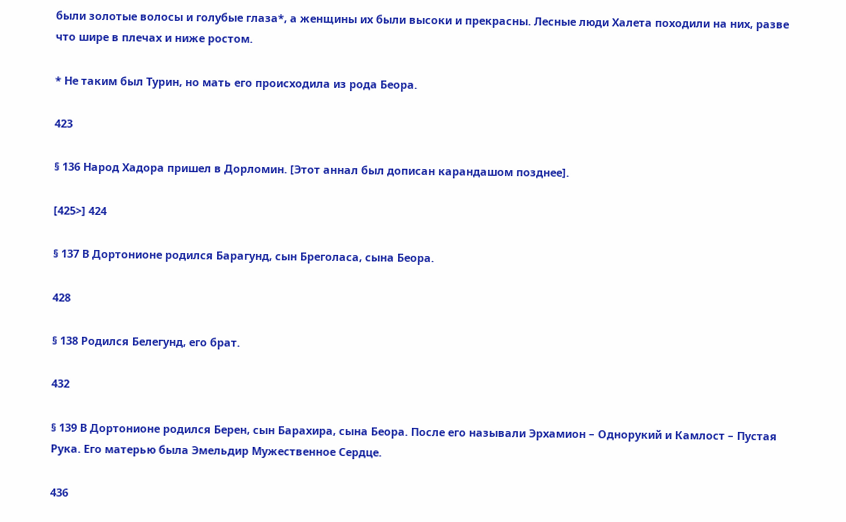были золотые волосы и голубые глаза*, а женщины их были высоки и прекрасны. Лесные люди Халета походили на них, разве что шире в плечах и ниже ростом.

* Не таким был Турин, но мать его происходила из рода Беора.

423

§ 136 Народ Хадора пришел в Дорломин. [Этот аннал был дописан карандашом позднее].

[425>] 424

§ 137 В Дортонионе родился Барагунд, сын Бреголаса, сына Беора.

428

§ 138 Родился Белегунд, его брат.

432

§ 139 В Дортонионе родился Берен, сын Барахира, сына Беора. После его называли Эрхамион – Однорукий и Камлост – Пустая Рука. Его матерью была Эмельдир Мужественное Сердце.

436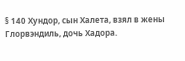§ 140 Хундор, сын Халета, взял в жены Глорвэндиль, дочь Хадора.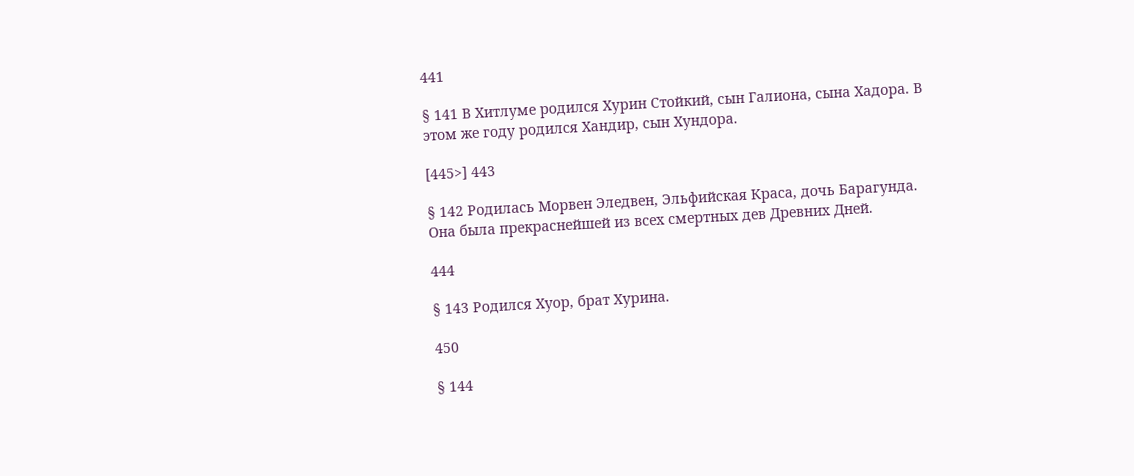441

§ 141 В Хитлуме родился Хурин Стойкий, сын Галиона, сына Хадора. В этом же году родился Хандир, сын Хундора.

[445>] 443

§ 142 Родилась Морвен Эледвен, Эльфийская Краса, дочь Барагунда. Она была прекраснейшей из всех смертных дев Древних Дней.

444

§ 143 Родился Хуор, брат Хурина.

450

§ 144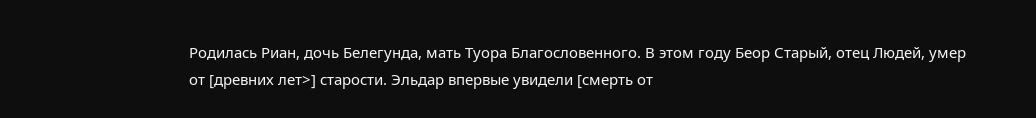Родилась Риан, дочь Белегунда, мать Туора Благословенного. В этом году Беор Старый, отец Людей, умер от [древних лет>] старости. Эльдар впервые увидели [смерть от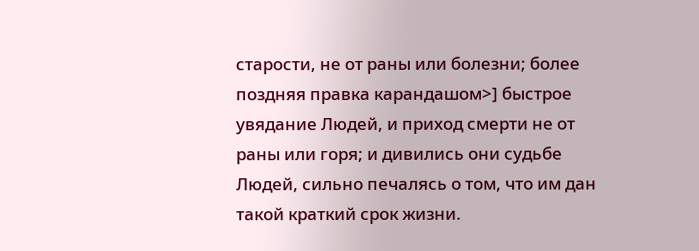старости, не от раны или болезни; более поздняя правка карандашом>] быстрое увядание Людей, и приход смерти не от раны или горя; и дивились они судьбе Людей, сильно печалясь о том, что им дан такой краткий срок жизни.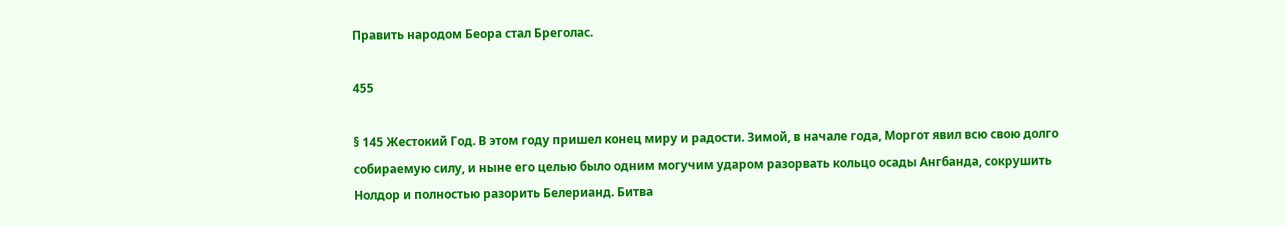Править народом Беора стал Бреголас.

455

§ 145 Жестокий Год. В этом году пришел конец миру и радости. Зимой, в начале года, Моргот явил всю свою долго собираемую силу, и ныне его целью было одним могучим ударом разорвать кольцо осады Ангбанда, сокрушить Нолдор и полностью разорить Белерианд. Битва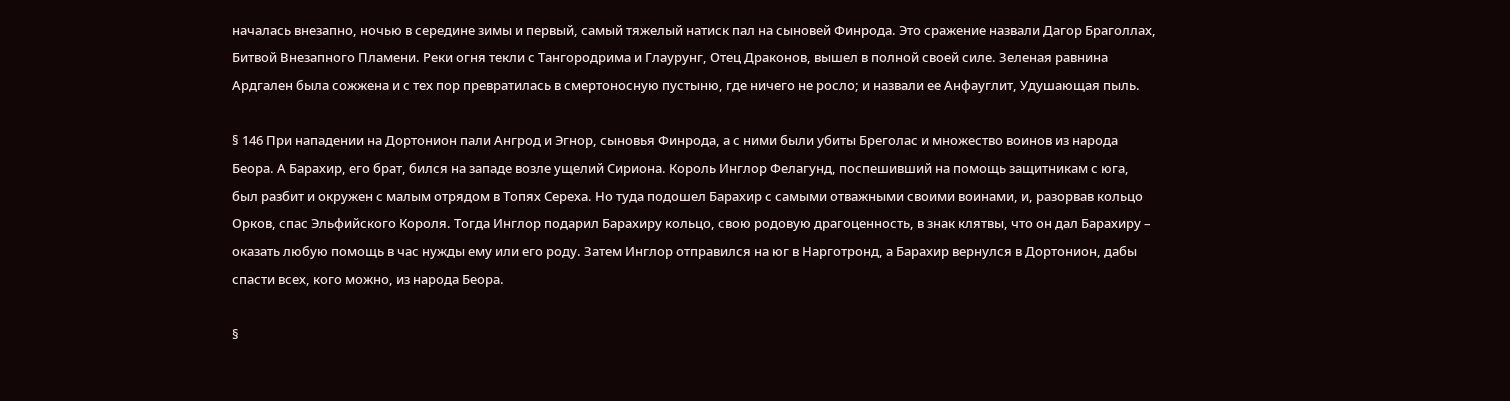началась внезапно, ночью в середине зимы и первый, самый тяжелый натиск пал на сыновей Финрода. Это сражение назвали Дагор Браголлах, Битвой Внезапного Пламени. Реки огня текли с Тангородрима и Глаурунг, Отец Драконов, вышел в полной своей силе. Зеленая равнина Ардгален была сожжена и с тех пор превратилась в смертоносную пустыню, где ничего не росло; и назвали ее Анфауглит, Удушающая пыль.

§ 146 При нападении на Дортонион пали Ангрод и Эгнор, сыновья Финрода, а с ними были убиты Бреголас и множество воинов из народа Беора. А Барахир, его брат, бился на западе возле ущелий Сириона. Король Инглор Фелагунд, поспешивший на помощь защитникам с юга, был разбит и окружен с малым отрядом в Топях Сереха. Но туда подошел Барахир с самыми отважными своими воинами, и, разорвав кольцо Орков, спас Эльфийского Короля. Тогда Инглор подарил Барахиру кольцо, свою родовую драгоценность, в знак клятвы, что он дал Барахиру – оказать любую помощь в час нужды ему или его роду. Затем Инглор отправился на юг в Нарготронд, а Барахир вернулся в Дортонион, дабы спасти всех, кого можно, из народа Беора.

§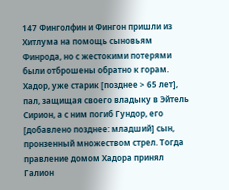147 Финголфин и Фингон пришли из Хитлума на помощь сыновьям Финрода, но с жестокими потерями были отброшены обратно к горам. Хадор, уже старик [позднее > 65 лет], пал, защищая своего владыку в Эйтель Сирион, а с ним погиб Гундор, его [добавлено позднее: младший] сын, пронзенный множеством стрел. Тогда правление домом Хадора принял Галион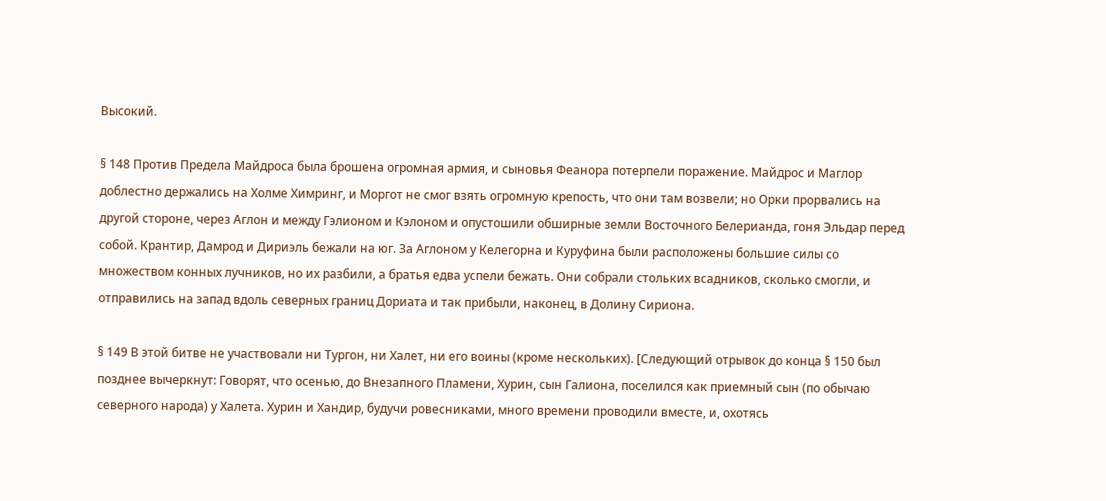Высокий.

§ 148 Против Предела Майдроса была брошена огромная армия, и сыновья Феанора потерпели поражение. Майдрос и Маглор доблестно держались на Холме Химринг, и Моргот не смог взять огромную крепость, что они там возвели; но Орки прорвались на другой стороне, через Аглон и между Гэлионом и Кэлоном и опустошили обширные земли Восточного Белерианда, гоня Эльдар перед собой. Крантир, Дамрод и Дириэль бежали на юг. За Аглоном у Келегорна и Куруфина были расположены большие силы со множеством конных лучников, но их разбили, а братья едва успели бежать. Они собрали стольких всадников, сколько смогли, и отправились на запад вдоль северных границ Дориата и так прибыли, наконец, в Долину Сириона.

§ 149 В этой битве не участвовали ни Тургон, ни Халет, ни его воины (кроме нескольких). [Следующий отрывок до конца § 150 был позднее вычеркнут: Говорят, что осенью, до Внезапного Пламени, Хурин, сын Галиона, поселился как приемный сын (по обычаю северного народа) у Халета. Хурин и Хандир, будучи ровесниками, много времени проводили вместе, и, охотясь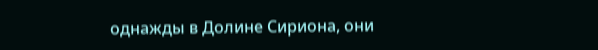однажды в Долине Сириона, они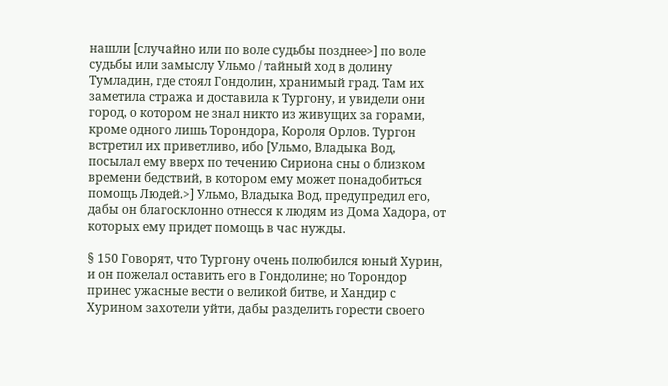нашли [случайно или по воле судьбы позднее>] по воле судьбы или замыслу Ульмо / тайный ход в долину Тумладин, где стоял Гондолин, хранимый град. Там их заметила стража и доставила к Тургону, и увидели они город, о котором не знал никто из живущих за горами, кроме одного лишь Торондора, Короля Орлов. Тургон встретил их приветливо, ибо [Ульмо, Владыка Вод, посылал ему вверх по течению Сириона сны о близком времени бедствий, в котором ему может понадобиться помощь Людей.>] Ульмо, Владыка Вод, предупредил его, дабы он благосклонно отнесся к людям из Дома Хадора, от которых ему придет помощь в час нужды.

§ 150 Говорят, что Тургону очень полюбился юный Хурин, и он пожелал оставить его в Гондолине; но Торондор принес ужасные вести о великой битве, и Хандир с Хурином захотели уйти, дабы разделить горести своего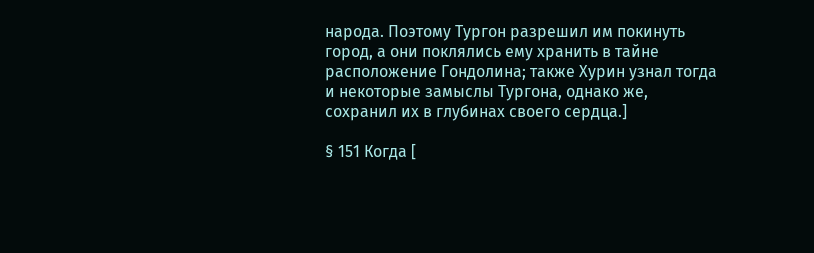народа. Поэтому Тургон разрешил им покинуть город, а они поклялись ему хранить в тайне расположение Гондолина; также Хурин узнал тогда и некоторые замыслы Тургона, однако же, сохранил их в глубинах своего сердца.]

§ 151 Когда [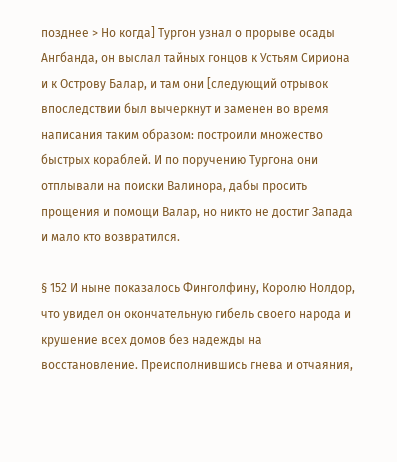позднее > Но когда] Тургон узнал о прорыве осады Ангбанда, он выслал тайных гонцов к Устьям Сириона и к Острову Балар, и там они [следующий отрывок впоследствии был вычеркнут и заменен во время написания таким образом: построили множество быстрых кораблей. И по поручению Тургона они отплывали на поиски Валинора, дабы просить прощения и помощи Валар, но никто не достиг Запада и мало кто возвратился.

§ 152 И ныне показалось Финголфину, Королю Нолдор, что увидел он окончательную гибель своего народа и крушение всех домов без надежды на восстановление. Преисполнившись гнева и отчаяния,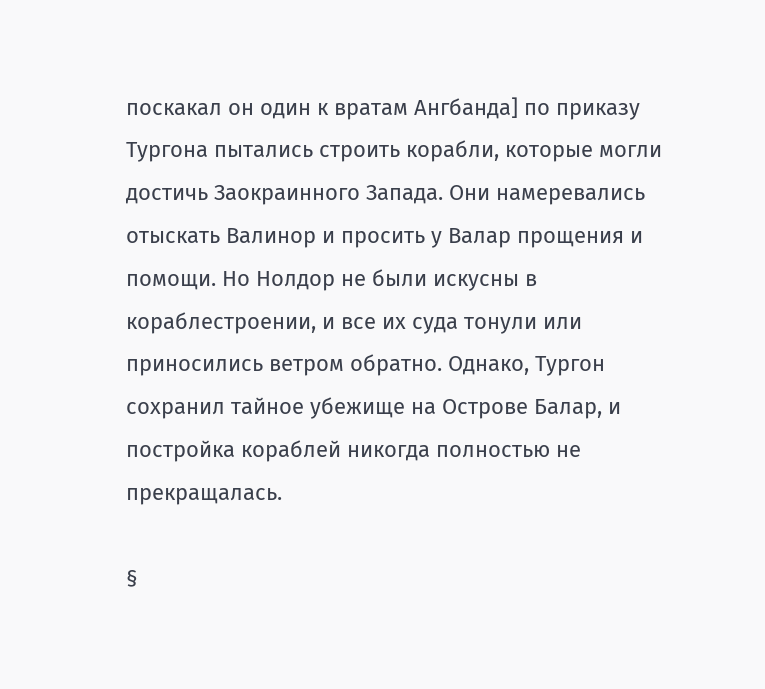поскакал он один к вратам Ангбанда] по приказу Тургона пытались строить корабли, которые могли достичь Заокраинного Запада. Они намеревались отыскать Валинор и просить у Валар прощения и помощи. Но Нолдор не были искусны в кораблестроении, и все их суда тонули или приносились ветром обратно. Однако, Тургон сохранил тайное убежище на Острове Балар, и постройка кораблей никогда полностью не прекращалась.

§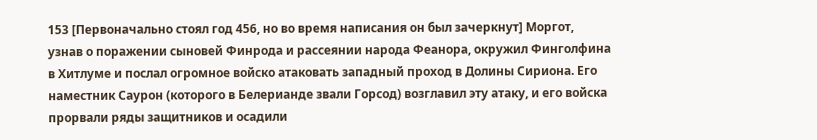153 [Первоначально стоял год 456, но во время написания он был зачеркнут] Моргот, узнав о поражении сыновей Финрода и рассеянии народа Феанора, окружил Финголфина в Хитлуме и послал огромное войско атаковать западный проход в Долины Сириона. Его наместник Саурон (которого в Белерианде звали Горсод) возглавил эту атаку, и его войска прорвали ряды защитников и осадили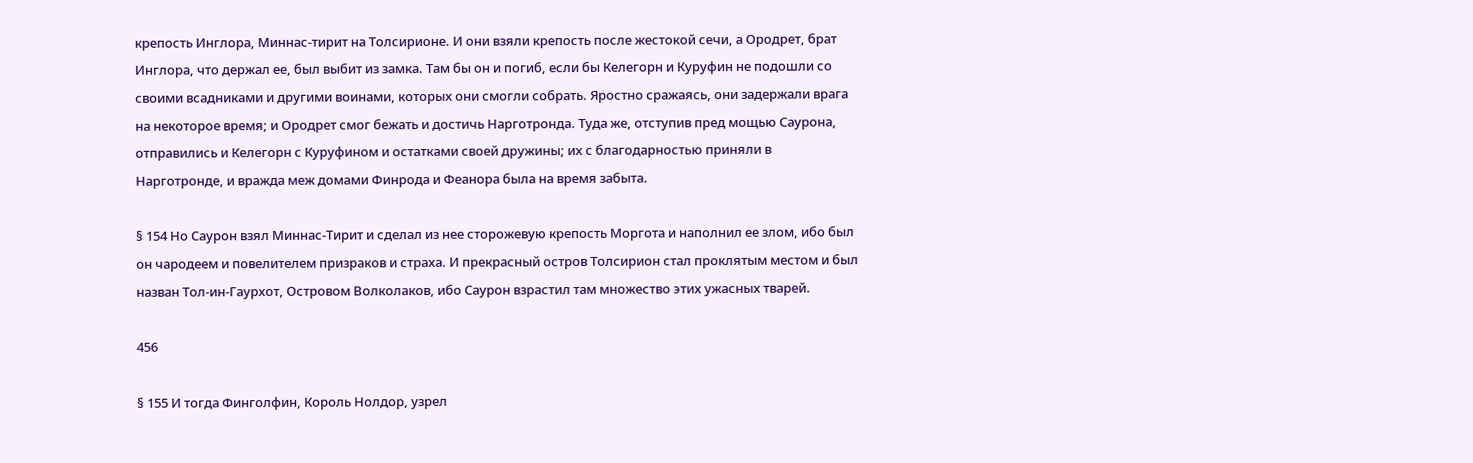крепость Инглора, Миннас-тирит на Толсирионе. И они взяли крепость после жестокой сечи, а Ородрет, брат Инглора, что держал ее, был выбит из замка. Там бы он и погиб, если бы Келегорн и Куруфин не подошли со своими всадниками и другими воинами, которых они смогли собрать. Яростно сражаясь, они задержали врага на некоторое время; и Ородрет смог бежать и достичь Нарготронда. Туда же, отступив пред мощью Саурона, отправились и Келегорн с Куруфином и остатками своей дружины; их с благодарностью приняли в Нарготронде, и вражда меж домами Финрода и Феанора была на время забыта.

§ 154 Но Саурон взял Миннас-Тирит и сделал из нее сторожевую крепость Моргота и наполнил ее злом, ибо был он чародеем и повелителем призраков и страха. И прекрасный остров Толсирион стал проклятым местом и был назван Тол-ин-Гаурхот, Островом Волколаков, ибо Саурон взрастил там множество этих ужасных тварей.

456

§ 155 И тогда Финголфин, Король Нолдор, узрел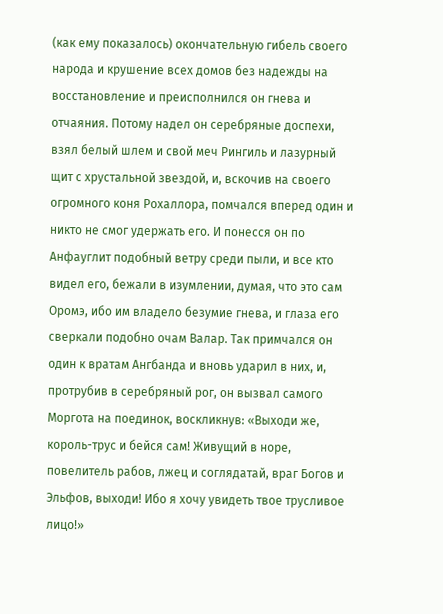(как ему показалось) окончательную гибель своего народа и крушение всех домов без надежды на восстановление и преисполнился он гнева и отчаяния. Потому надел он серебряные доспехи, взял белый шлем и свой меч Рингиль и лазурный щит с хрустальной звездой, и, вскочив на своего огромного коня Рохаллора, помчался вперед один и никто не смог удержать его. И понесся он по Анфауглит подобный ветру среди пыли, и все кто видел его, бежали в изумлении, думая, что это сам Оромэ, ибо им владело безумие гнева, и глаза его сверкали подобно очам Валар. Так примчался он один к вратам Ангбанда и вновь ударил в них, и, протрубив в серебряный рог, он вызвал самого Моргота на поединок, воскликнув: «Выходи же, король-трус и бейся сам! Живущий в норе, повелитель рабов, лжец и соглядатай, враг Богов и Эльфов, выходи! Ибо я хочу увидеть твое трусливое лицо!»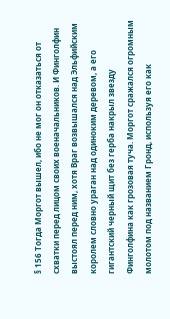§ 156 Тогда Моргот вышел, ибо не мог он отказаться от схватки перед лицом своих военачальников. И Финголфин выстоял перед ним, хотя Враг возвышался над Эльфийским королем словно ураган над одиноким деревом, а его гигантский черный щит без герба накрыл звезду Финголфина как грозовая туча. Моргот сражался огромным молотом под названием Гронд, используя его как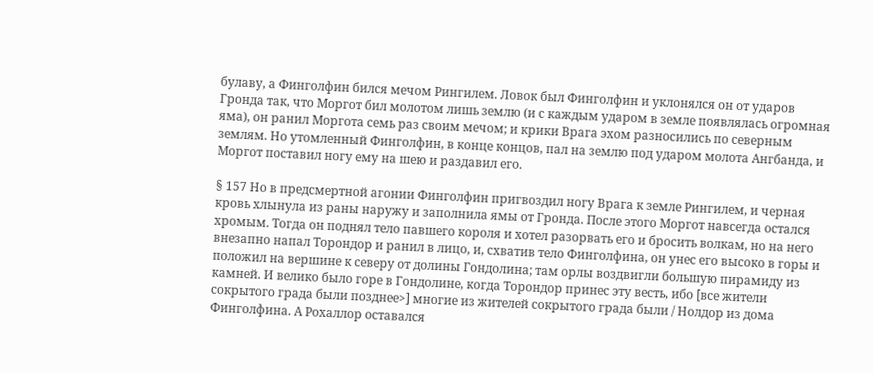булаву, а Финголфин бился мечом Рингилем. Ловок был Финголфин и уклонялся он от ударов Гронда так, что Моргот бил молотом лишь землю (и с каждым ударом в земле появлялась огромная яма), он ранил Моргота семь раз своим мечом; и крики Врага эхом разносились по северным землям. Но утомленный Финголфин, в конце концов, пал на землю под ударом молота Ангбанда, и Моргот поставил ногу ему на шею и раздавил его.

§ 157 Но в предсмертной агонии Финголфин пригвоздил ногу Врага к земле Рингилем, и черная кровь хлынула из раны наружу и заполнила ямы от Гронда. После этого Моргот навсегда остался хромым. Тогда он поднял тело павшего короля и хотел разорвать его и бросить волкам, но на него внезапно напал Торондор и ранил в лицо, и, схватив тело Финголфина, он унес его высоко в горы и положил на вершине к северу от долины Гондолина; там орлы воздвигли большую пирамиду из камней. И велико было горе в Гондолине, когда Торондор принес эту весть, ибо [все жители сокрытого града были позднее>] многие из жителей сокрытого града были / Нолдор из дома Финголфина. А Рохаллор оставался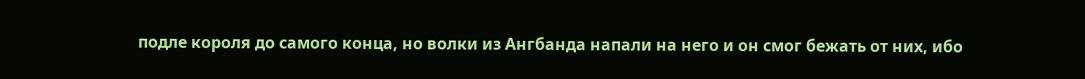подле короля до самого конца, но волки из Ангбанда напали на него и он смог бежать от них, ибо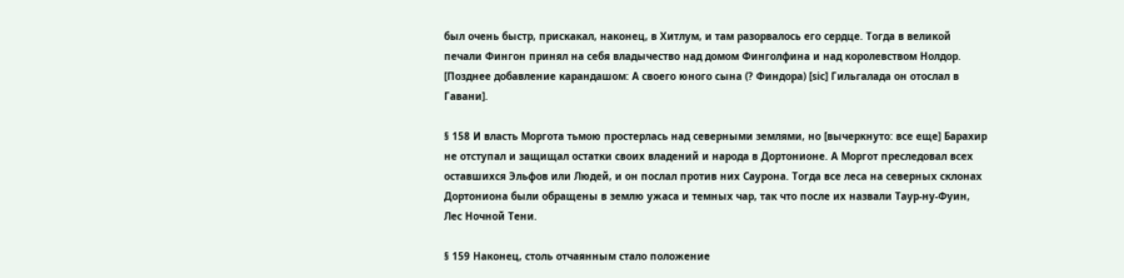был очень быстр, прискакал, наконец, в Хитлум, и там разорвалось его сердце. Тогда в великой печали Фингон принял на себя владычество над домом Финголфина и над королевством Нолдор. [Позднее добавление карандашом: А своего юного сына (? Финдора) [sic] Гильгалада он отослал в Гавани].

§ 158 И власть Моргота тьмою простерлась над северными землями, но [вычеркнуто: все еще] Барахир не отступал и защищал остатки своих владений и народа в Дортонионе. А Моргот преследовал всех оставшихся Эльфов или Людей, и он послал против них Саурона. Тогда все леса на северных склонах Дортониона были обращены в землю ужаса и темных чар, так что после их назвали Таур-ну-Фуин, Лес Ночной Тени.

§ 159 Наконец, столь отчаянным стало положение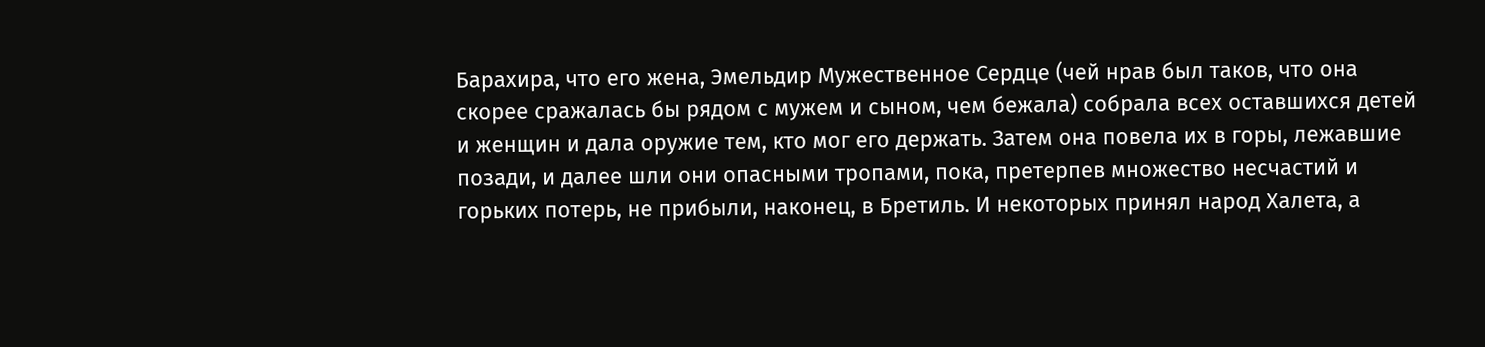Барахира, что его жена, Эмельдир Мужественное Сердце (чей нрав был таков, что она скорее сражалась бы рядом с мужем и сыном, чем бежала) собрала всех оставшихся детей и женщин и дала оружие тем, кто мог его держать. Затем она повела их в горы, лежавшие позади, и далее шли они опасными тропами, пока, претерпев множество несчастий и горьких потерь, не прибыли, наконец, в Бретиль. И некоторых принял народ Халета, а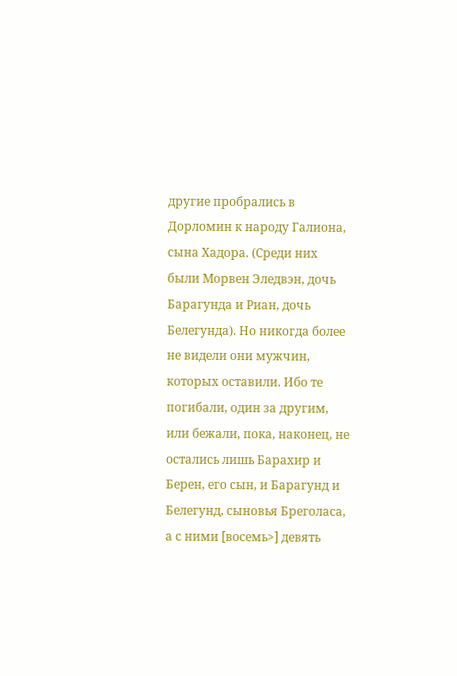другие пробрались в Дорломин к народу Галиона, сына Хадора. (Среди них были Морвен Эледвэн, дочь Барагунда и Риан, дочь Белегунда). Но никогда более не видели они мужчин, которых оставили. Ибо те погибали, один за другим, или бежали, пока, наконец, не остались лишь Барахир и Берен, его сын, и Барагунд и Белегунд, сыновья Бреголаса, а с ними [восемь>] девять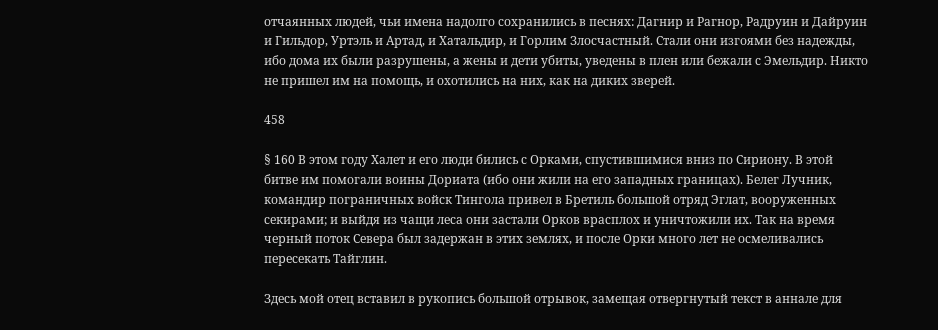отчаянных людей, чьи имена надолго сохранились в песнях: Дагнир и Рагнор, Радруин и Дайруин и Гильдор, Уртэль и Артад, и Хатальдир, и Горлим Злосчастный. Стали они изгоями без надежды, ибо дома их были разрушены, а жены и дети убиты, уведены в плен или бежали с Эмельдир. Никто не пришел им на помощь, и охотились на них, как на диких зверей.

458

§ 160 В этом году Халет и его люди бились с Орками, спустившимися вниз по Сириону. В этой битве им помогали воины Дориата (ибо они жили на его западных границах). Белег Лучник, командир пограничных войск Тингола привел в Бретиль большой отряд Эглат, вооруженных секирами; и выйдя из чащи леса они застали Орков врасплох и уничтожили их. Так на время черный поток Севера был задержан в этих землях, и после Орки много лет не осмеливались пересекать Тайглин.

Здесь мой отец вставил в рукопись большой отрывок, замещая отвергнутый текст в аннале для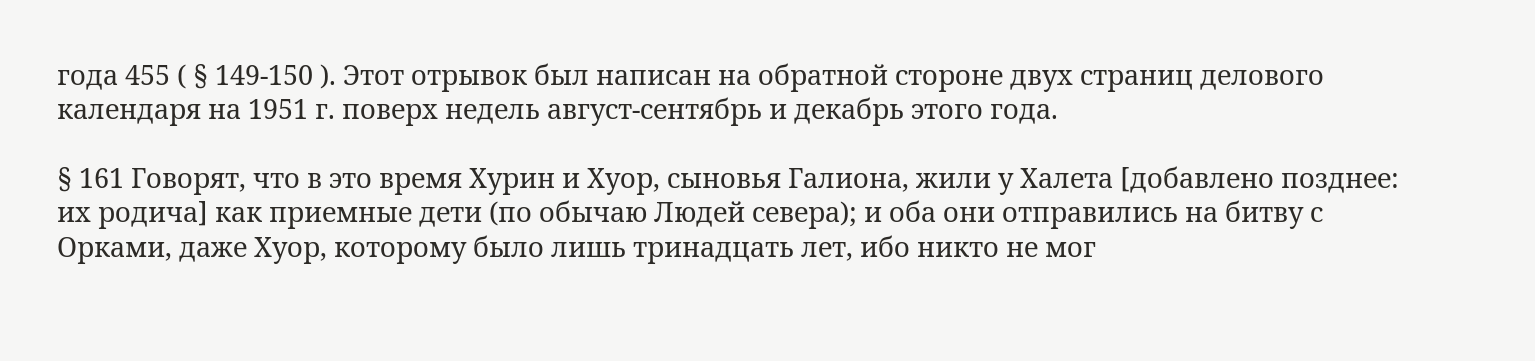года 455 ( § 149-150 ). Этот отрывок был написан на обратной стороне двух страниц делового календаря на 1951 г. поверх недель август-сентябрь и декабрь этого года.

§ 161 Говорят, что в это время Хурин и Хуор, сыновья Галиона, жили у Халета [добавлено позднее: их родича] как приемные дети (по обычаю Людей севера); и оба они отправились на битву с Орками, даже Хуор, которому было лишь тринадцать лет, ибо никто не мог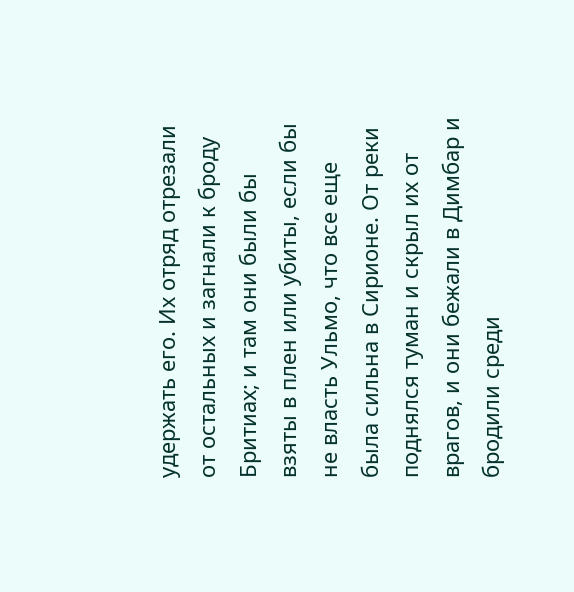удержать его. Их отряд отрезали от остальных и загнали к броду Бритиах; и там они были бы взяты в плен или убиты, если бы не власть Ульмо, что все еще была сильна в Сирионе. От реки поднялся туман и скрыл их от врагов, и они бежали в Димбар и бродили среди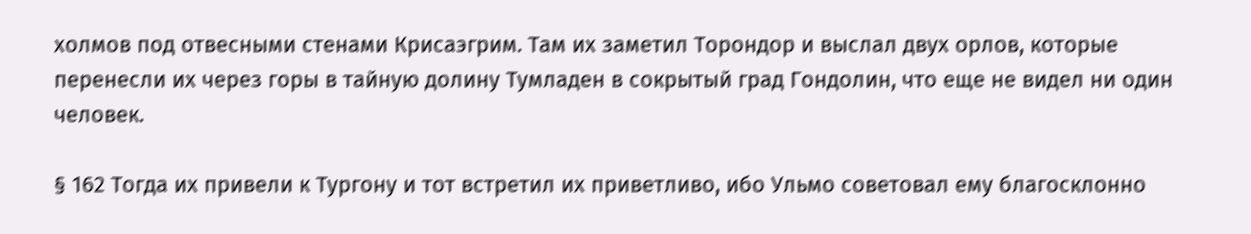холмов под отвесными стенами Крисаэгрим. Там их заметил Торондор и выслал двух орлов, которые перенесли их через горы в тайную долину Тумладен в сокрытый град Гондолин, что еще не видел ни один человек.

§ 162 Тогда их привели к Тургону и тот встретил их приветливо, ибо Ульмо советовал ему благосклонно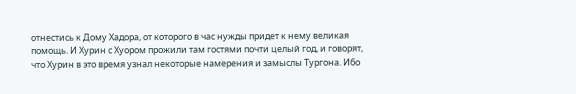отнестись к Дому Хадора, от которого в час нужды придет к нему великая помощь. И Хурин с Хуором прожили там гостями почти целый год, и говорят, что Хурин в это время узнал некоторые намерения и замыслы Тургона. Ибо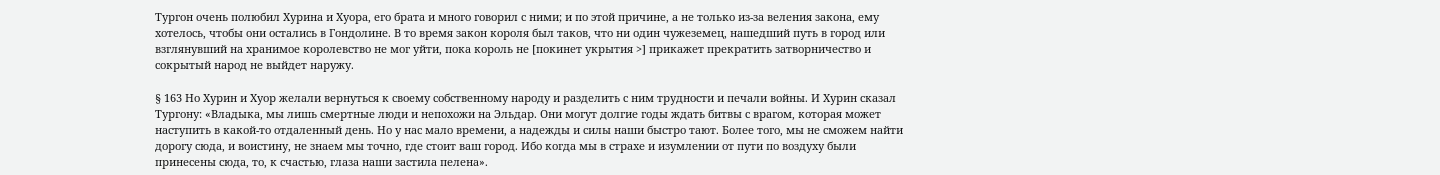Тургон очень полюбил Хурина и Хуора, его брата и много говорил с ними; и по этой причине, а не только из-за веления закона, ему хотелось, чтобы они остались в Гондолине. В то время закон короля был таков, что ни один чужеземец, нашедший путь в город или взглянувший на хранимое королевство не мог уйти, пока король не [покинет укрытия >] прикажет прекратить затворничество и сокрытый народ не выйдет наружу.

§ 163 Но Хурин и Хуор желали вернуться к своему собственному народу и разделить с ним трудности и печали войны. И Хурин сказал Тургону: «Владыка, мы лишь смертные люди и непохожи на Эльдар. Они могут долгие годы ждать битвы с врагом, которая может наступить в какой-то отдаленный день. Но у нас мало времени, а надежды и силы наши быстро тают. Более того, мы не сможем найти дорогу сюда, и воистину, не знаем мы точно, где стоит ваш город. Ибо когда мы в страхе и изумлении от пути по воздуху были принесены сюда, то, к счастью, глаза наши застила пелена».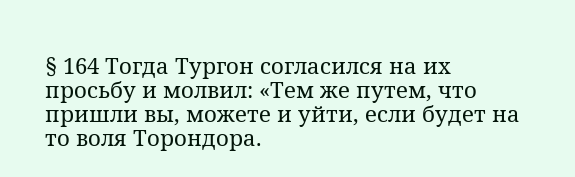§ 164 Тогда Тургон согласился на их просьбу и молвил: «Тем же путем, что пришли вы, можете и уйти, если будет на то воля Торондора.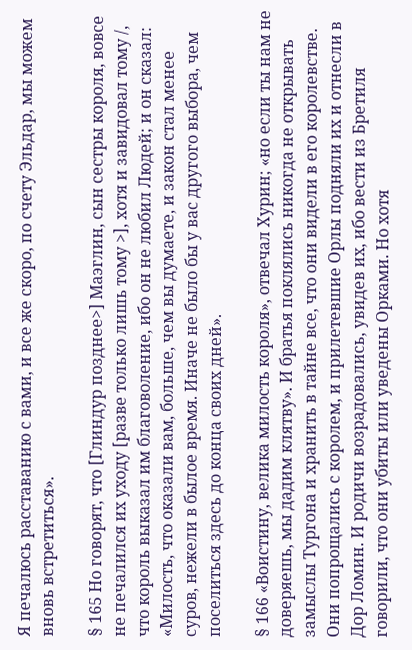Я печалюсь расставанию с вами, и все же скоро, по счету Эльдар, мы можем вновь встретиться».

§ 165 Но говорят, что [Глиндур позднее>] Маэглин, сын сестры короля, вовсе не печалился их уходу [разве только лишь тому >], хотя и завидовал тому /, что король выказал им благоволение, ибо он не любил Людей; и он сказал: «Милость, что оказали вам, больше, чем вы думаете, и закон стал менее суров, нежели в былое время. Иначе не было бы у вас другого выбора, чем поселиться здесь до конца своих дней».

§ 166 «Воистину, велика милость короля», отвечал Хурин; «но если ты нам не доверяешь, мы дадим клятву». И братья поклялись никогда не открывать замыслы Тургона и хранить в тайне все, что они видели в его королевстве. Они попрощались с королем, и прилетевшие Орлы подняли их и отнесли в Дор Ломин. И родичи возрадовались, увидев их, ибо вести из Бретиля говорили, что они убиты или уведены Орками. Но хотя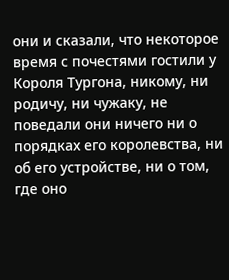они и сказали, что некоторое время с почестями гостили у Короля Тургона, никому, ни родичу, ни чужаку, не поведали они ничего ни о порядках его королевства, ни об его устройстве, ни о том, где оно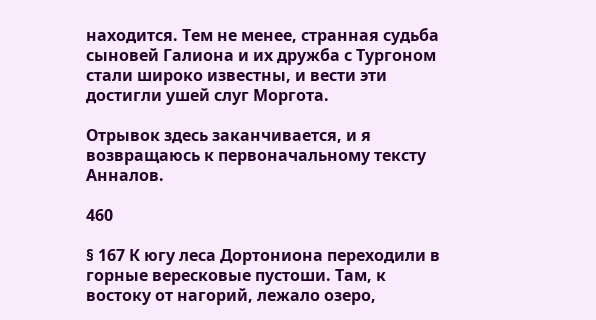находится. Тем не менее, странная судьба сыновей Галиона и их дружба с Тургоном стали широко известны, и вести эти достигли ушей слуг Моргота.

Отрывок здесь заканчивается, и я возвращаюсь к первоначальному тексту Анналов.

460

§ 167 К югу леса Дортониона переходили в горные вересковые пустоши. Там, к востоку от нагорий, лежало озеро,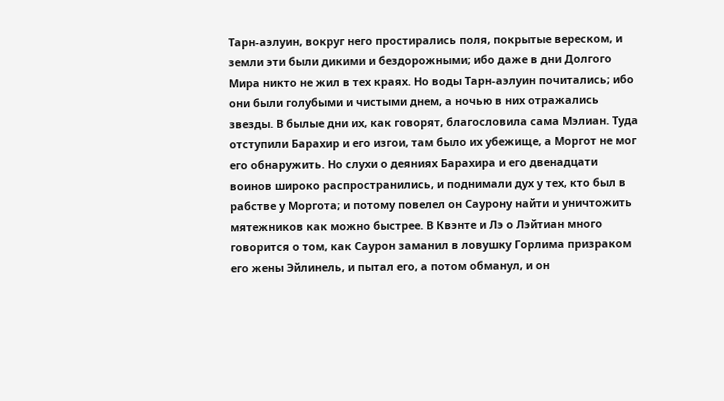Тарн-аэлуин, вокруг него простирались поля, покрытые вереском, и земли эти были дикими и бездорожными; ибо даже в дни Долгого Мира никто не жил в тех краях. Но воды Тарн-аэлуин почитались; ибо они были голубыми и чистыми днем, а ночью в них отражались звезды. В былые дни их, как говорят, благословила сама Мэлиан. Туда отступили Барахир и его изгои, там было их убежище, а Моргот не мог его обнаружить. Но слухи о деяниях Барахира и его двенадцати воинов широко распространились, и поднимали дух у тех, кто был в рабстве у Моргота; и потому повелел он Саурону найти и уничтожить мятежников как можно быстрее. В Квэнте и Лэ о Лэйтиан много говорится о том, как Саурон заманил в ловушку Горлима призраком его жены Эйлинель, и пытал его, а потом обманул, и он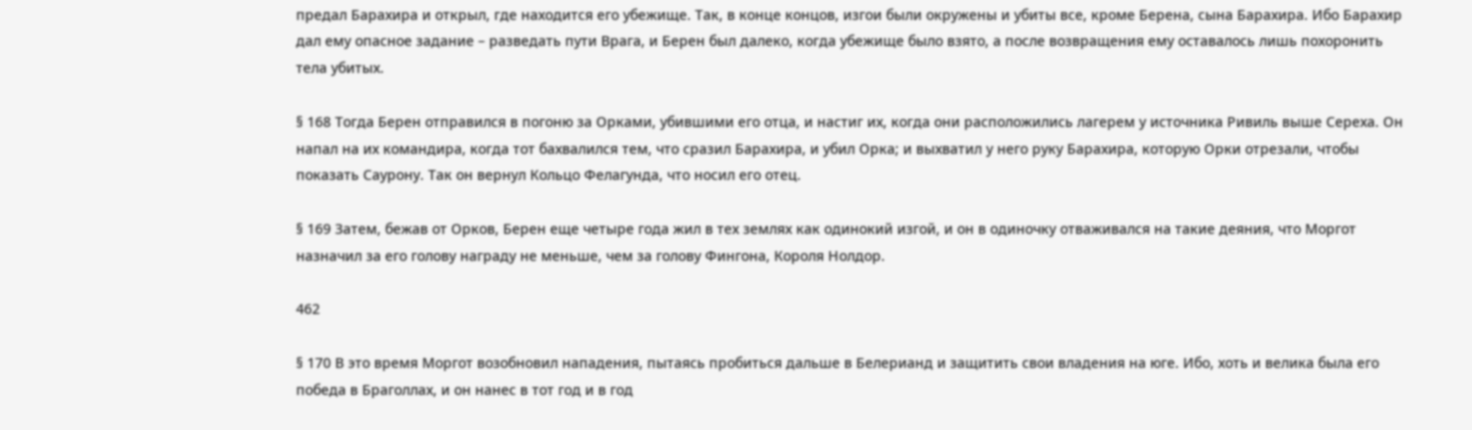предал Барахира и открыл, где находится его убежище. Так, в конце концов, изгои были окружены и убиты все, кроме Берена, сына Барахира. Ибо Барахир дал ему опасное задание – разведать пути Врага, и Берен был далеко, когда убежище было взято, а после возвращения ему оставалось лишь похоронить тела убитых.

§ 168 Тогда Берен отправился в погоню за Орками, убившими его отца, и настиг их, когда они расположились лагерем у источника Ривиль выше Сереха. Он напал на их командира, когда тот бахвалился тем, что сразил Барахира, и убил Орка; и выхватил у него руку Барахира, которую Орки отрезали, чтобы показать Саурону. Так он вернул Кольцо Фелагунда, что носил его отец.

§ 169 Затем, бежав от Орков, Берен еще четыре года жил в тех землях как одинокий изгой, и он в одиночку отваживался на такие деяния, что Моргот назначил за его голову награду не меньше, чем за голову Фингона, Короля Нолдор.

462

§ 170 В это время Моргот возобновил нападения, пытаясь пробиться дальше в Белерианд и защитить свои владения на юге. Ибо, хоть и велика была его победа в Браголлах, и он нанес в тот год и в год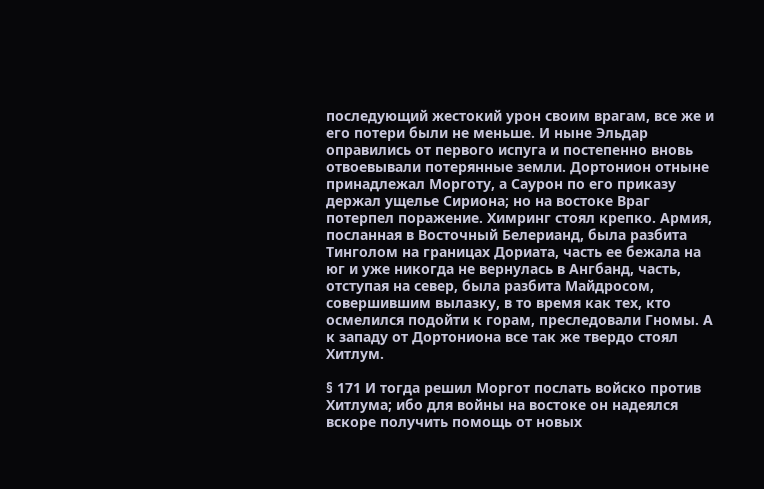последующий жестокий урон своим врагам, все же и его потери были не меньше. И ныне Эльдар оправились от первого испуга и постепенно вновь отвоевывали потерянные земли. Дортонион отныне принадлежал Морготу, а Саурон по его приказу держал ущелье Сириона; но на востоке Враг потерпел поражение. Химринг стоял крепко. Армия, посланная в Восточный Белерианд, была разбита Тинголом на границах Дориата, часть ее бежала на юг и уже никогда не вернулась в Ангбанд, часть, отступая на север, была разбита Майдросом, совершившим вылазку, в то время как тех, кто осмелился подойти к горам, преследовали Гномы. А к западу от Дортониона все так же твердо стоял Хитлум.

§ 171 И тогда решил Моргот послать войско против Хитлума; ибо для войны на востоке он надеялся вскоре получить помощь от новых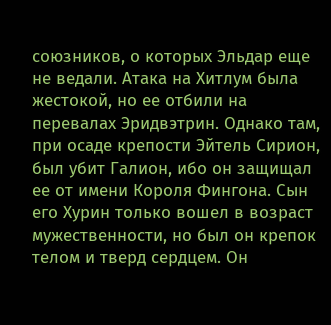союзников, о которых Эльдар еще не ведали. Атака на Хитлум была жестокой, но ее отбили на перевалах Эридвэтрин. Однако там, при осаде крепости Эйтель Сирион, был убит Галион, ибо он защищал ее от имени Короля Фингона. Сын его Хурин только вошел в возраст мужественности, но был он крепок телом и тверд сердцем. Он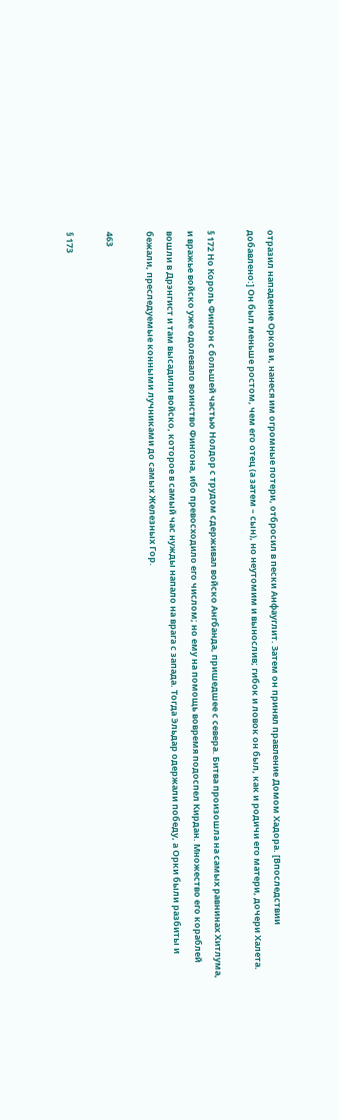отразил нападение Орков и, нанеся им огромные потери, отбросил в пески Анфауглит. Затем он принял правление Домом Хадора. [Впоследствии добавлено:] Он был меньше ростом, чем его отец (а затем – сын), но неутомим и вынослив; гибок и ловок он был, как и родичи его матери, дочери Халета.

§ 172 Но Король Фингон с большей частью Нолдор с трудом сдерживал войско Ангбанда, пришедшее с севера. Битва произошла на самых равнинах Хитлума, и вражье войско уже одолевало воинство Фингона, ибо превосходило его числом; но ему на помощь вовремя подоспел Кирдан. Множество его кораблей вошли в Дрэнгист и там высадили войско, которое в самый час нужды напало на врага с запада. Тогда Эльдар одержали победу, а Орки были разбиты и бежали, преследуемые конными лучниками до самых Железных Гор.

463

§ 173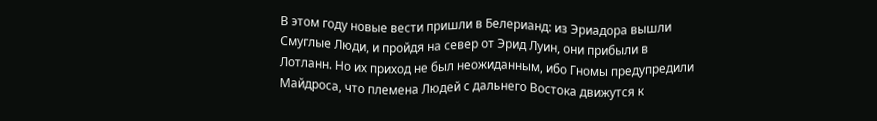В этом году новые вести пришли в Белерианд: из Эриадора вышли Смуглые Люди, и пройдя на север от Эрид Луин, они прибыли в Лотланн. Но их приход не был неожиданным, ибо Гномы предупредили Майдроса, что племена Людей с дальнего Востока движутся к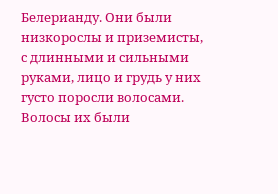Белерианду. Они были низкорослы и приземисты, с длинными и сильными руками, лицо и грудь у них густо поросли волосами. Волосы их были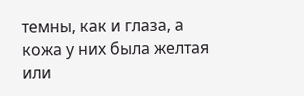темны, как и глаза, а кожа у них была желтая или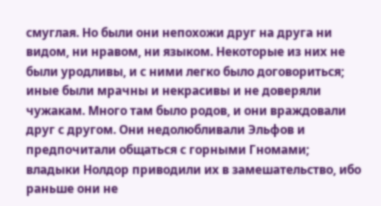смуглая. Но были они непохожи друг на друга ни видом, ни нравом, ни языком. Некоторые из них не были уродливы, и с ними легко было договориться; иные были мрачны и некрасивы и не доверяли чужакам. Много там было родов, и они враждовали друг с другом. Они недолюбливали Эльфов и предпочитали общаться с горными Гномами; владыки Нолдор приводили их в замешательство, ибо раньше они не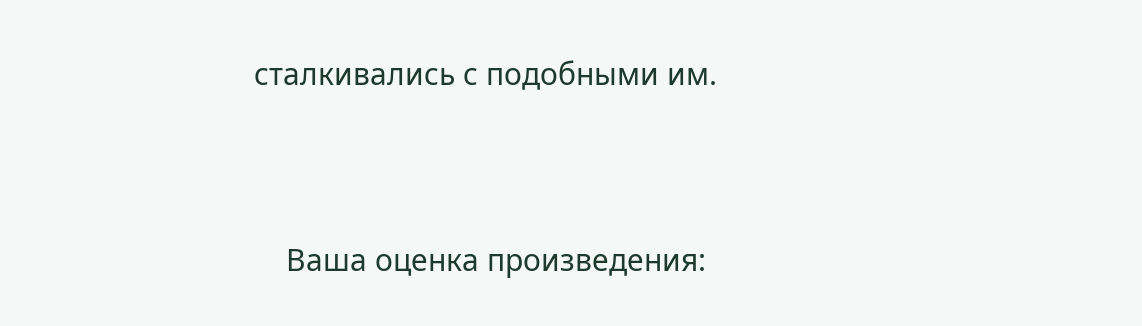сталкивались с подобными им.


    Ваша оценка произведения: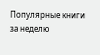Популярные книги за неделю